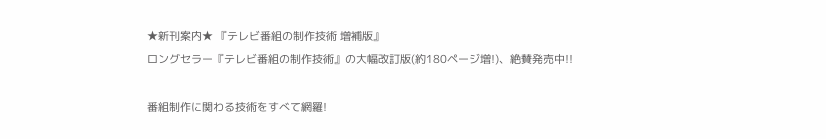★新刊案内★ 『テレビ番組の制作技術 増補版』
ロングセラー『テレビ番組の制作技術』の大幅改訂版(約180ページ増!)、絶賛発売中!!

番組制作に関わる技術をすべて網羅!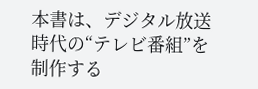本書は、デジタル放送時代の“テレビ番組”を制作する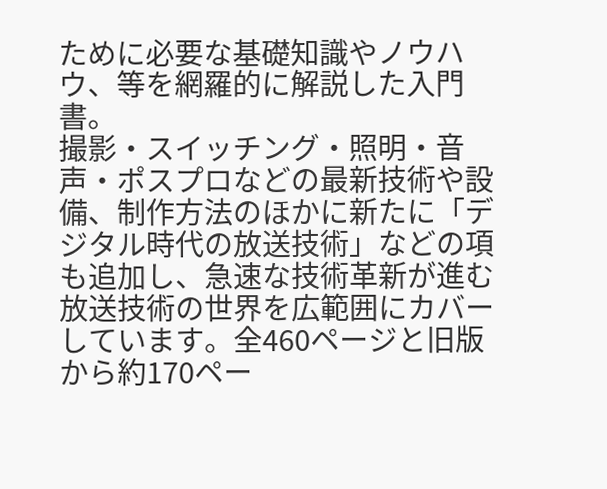ために必要な基礎知識やノウハウ、等を網羅的に解説した入門書。
撮影・スイッチング・照明・音声・ポスプロなどの最新技術や設備、制作方法のほかに新たに「デジタル時代の放送技術」などの項も追加し、急速な技術革新が進む放送技術の世界を広範囲にカバーしています。全460ページと旧版から約170ペー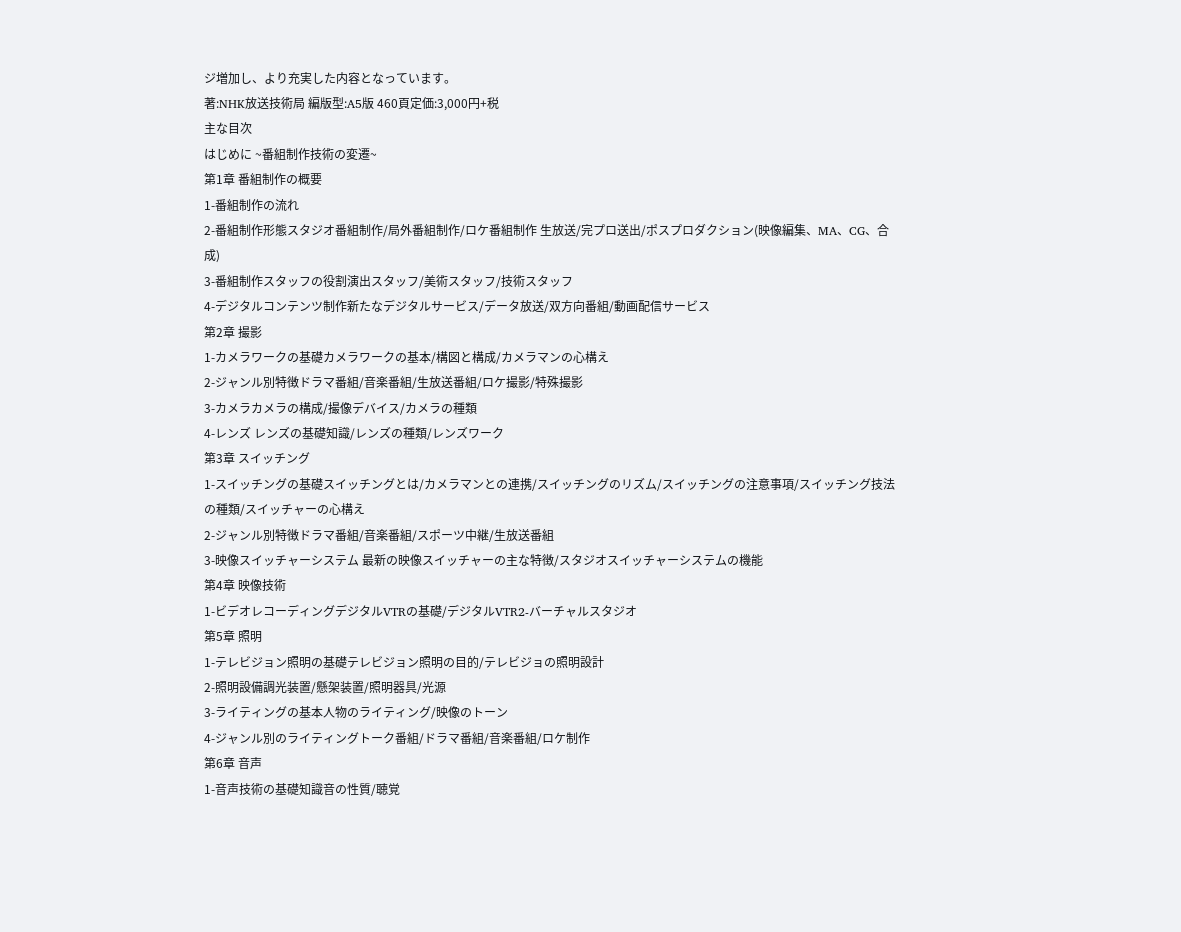ジ増加し、より充実した内容となっています。
著:NHK放送技術局 編版型:A5版 460頁定価:3,000円+税
主な目次
はじめに ~番組制作技術の変遷~
第1章 番組制作の概要
1-番組制作の流れ
2-番組制作形態スタジオ番組制作/局外番組制作/ロケ番組制作 生放送/完プロ送出/ポスプロダクション(映像編集、MA、CG、合成)
3-番組制作スタッフの役割演出スタッフ/美術スタッフ/技術スタッフ
4-デジタルコンテンツ制作新たなデジタルサービス/データ放送/双方向番組/動画配信サービス
第2章 撮影
1-カメラワークの基礎カメラワークの基本/構図と構成/カメラマンの心構え
2-ジャンル別特徴ドラマ番組/音楽番組/生放送番組/ロケ撮影/特殊撮影
3-カメラカメラの構成/撮像デバイス/カメラの種類
4-レンズ レンズの基礎知識/レンズの種類/レンズワーク
第3章 スイッチング
1-スイッチングの基礎スイッチングとは/カメラマンとの連携/スイッチングのリズム/スイッチングの注意事項/スイッチング技法の種類/スイッチャーの心構え
2-ジャンル別特徴ドラマ番組/音楽番組/スポーツ中継/生放送番組
3-映像スイッチャーシステム 最新の映像スイッチャーの主な特徴/スタジオスイッチャーシステムの機能
第4章 映像技術
1-ビデオレコーディングデジタルVTRの基礎/デジタルVTR2-バーチャルスタジオ
第5章 照明
1-テレビジョン照明の基礎テレビジョン照明の目的/テレビジョの照明設計
2-照明設備調光装置/懸架装置/照明器具/光源
3-ライティングの基本人物のライティング/映像のトーン
4-ジャンル別のライティングトーク番組/ドラマ番組/音楽番組/ロケ制作
第6章 音声
1-音声技術の基礎知識音の性質/聴覚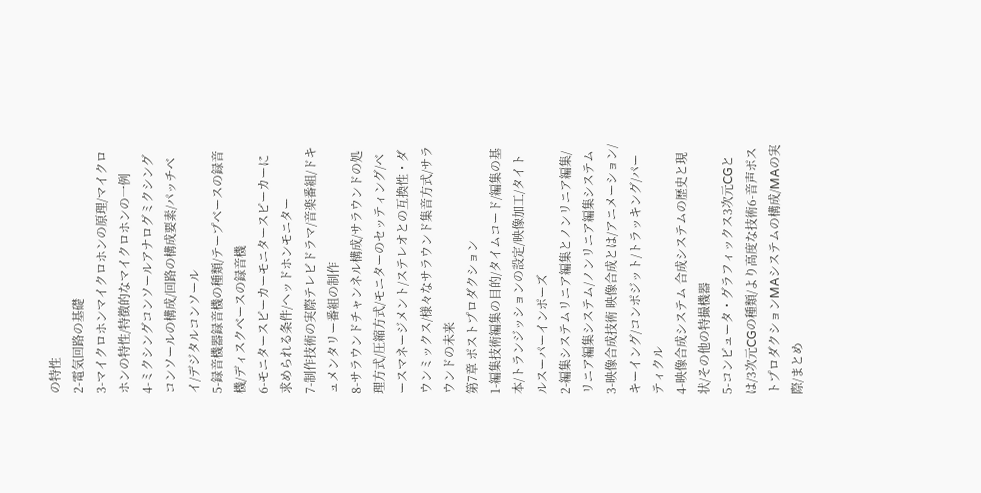の特性
2-電気回路の基礎
3-マイクロホンマイクロホンの原理/マイクロホンの特性/特徴的なマイクロホンの一例
4-ミクシングコンソールアナログミクシングコンソールの構成/回路の構成要素/パッチベイ/デジタルコンソール
5-録音機器録音機の種類/テープベースの録音機/ディスクベースの録音機
6-モニタースピーカーモニタースピーカーに求められる条件/ヘッドホンモニター
7-制作技術の実際テレビドラマ/音楽番組/ドキュメンタリー番組の制作
8-サラウンドチャンネル構成/サラウンドの処理方式/圧縮方式/モニターのセッティング/ベースマネージメント/ステレオとの互換性・ダウンミックス/様々なサラウンド集音方式/サラウンドの未来
第7章 ポストプロダクション
1-編集技術編集の目的/タイムコード/編集の基本/トランジッションの設定/映像加工/タイトルスーパーインポーズ
2-編集システムリニア編集とノンリニア編集/リニア編集システム/ノンリニア編集システム
3-映像合成技術 映像合成とは/アニメーション/キーイング/コンポジット/トラッキング/パーティクル
4-映像合成システム 合成システムの歴史と現状/その他の特撮機器
5-コンピュータ・グラフィックス3次元CGとは/3次元CGの種類/より高度な技術6-音声ポストプロダクションMAシステムの構成/MAの実際/まとめ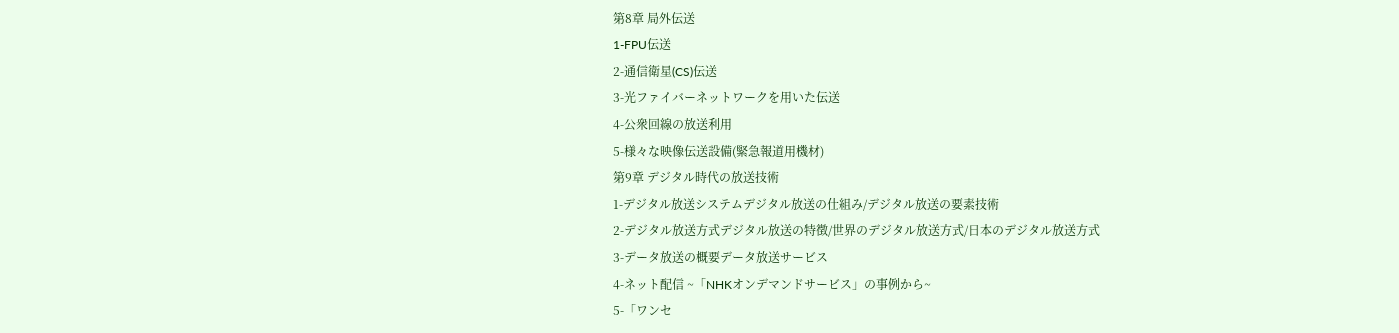第8章 局外伝送
1-FPU伝送
2-通信衛星(CS)伝送
3-光ファイバーネットワークを用いた伝送
4-公衆回線の放送利用
5-様々な映像伝送設備(緊急報道用機材)
第9章 デジタル時代の放送技術
1-デジタル放送システムデジタル放送の仕組み/デジタル放送の要素技術
2-デジタル放送方式デジタル放送の特徴/世界のデジタル放送方式/日本のデジタル放送方式
3-データ放送の概要データ放送サービス
4-ネット配信 ~「NHKオンデマンドサービス」の事例から~
5-「ワンセ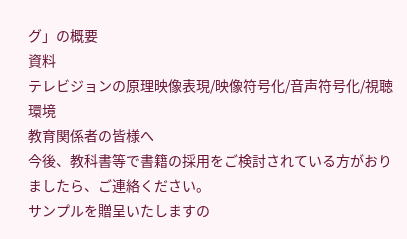グ」の概要
資料
テレビジョンの原理映像表現/映像符号化/音声符号化/視聴環境
教育関係者の皆様へ
今後、教科書等で書籍の採用をご検討されている方がおりましたら、ご連絡ください。
サンプルを贈呈いたしますの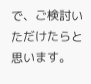で、ご検討いただけたらと思います。